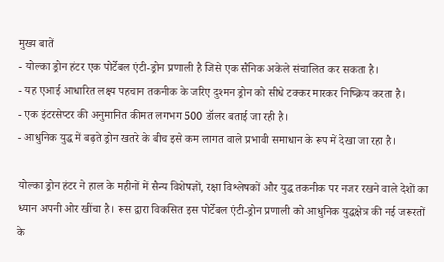मुख्य बातें
- योल्का ड्रोन हंटर एक पोर्टेबल एंटी-ड्रोन प्रणाली है जिसे एक सैनिक अकेले संचालित कर सकता है।
- यह एआई आधारित लक्ष्य पहचान तकनीक के जरिए दुश्मन ड्रोन को सीधे टक्कर मारकर निष्क्रिय करता है।
- एक इंटरसेप्टर की अनुमानित कीमत लगभग 500 डॉलर बताई जा रही है।
- आधुनिक युद्ध में बढ़ते ड्रोन खतरे के बीच इसे कम लागत वाले प्रभावी समाधान के रूप में देखा जा रहा है।

योल्का ड्रोन हंटर ने हाल के महीनों में सैन्य विशेषज्ञों, रक्षा विश्लेषकों और युद्ध तकनीक पर नजर रखने वाले देशों का ध्यान अपनी ओर खींचा है। रूस द्वारा विकसित इस पोर्टेबल एंटी-ड्रोन प्रणाली को आधुनिक युद्धक्षेत्र की नई जरूरतों के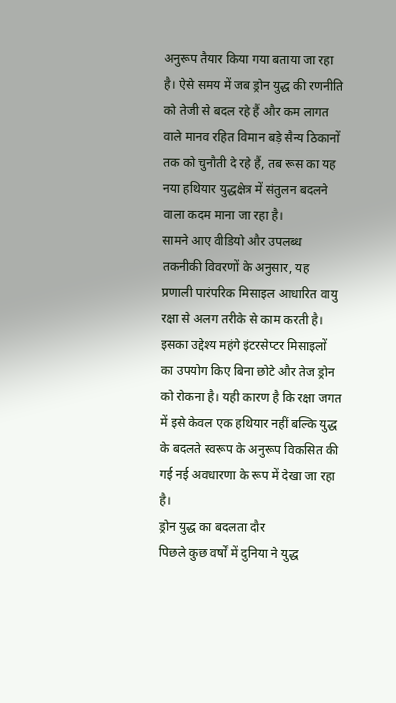अनुरूप तैयार किया गया बताया जा रहा है। ऐसे समय में जब ड्रोन युद्ध की रणनीति को तेजी से बदल रहे हैं और कम लागत वाले मानव रहित विमान बड़े सैन्य ठिकानों तक को चुनौती दे रहे हैं, तब रूस का यह नया हथियार युद्धक्षेत्र में संतुलन बदलने वाला कदम माना जा रहा है।
सामने आए वीडियो और उपलब्ध तकनीकी विवरणों के अनुसार, यह प्रणाली पारंपरिक मिसाइल आधारित वायु रक्षा से अलग तरीके से काम करती है। इसका उद्देश्य महंगे इंटरसेप्टर मिसाइलों का उपयोग किए बिना छोटे और तेज ड्रोन को रोकना है। यही कारण है कि रक्षा जगत में इसे केवल एक हथियार नहीं बल्कि युद्ध के बदलते स्वरूप के अनुरूप विकसित की गई नई अवधारणा के रूप में देखा जा रहा है।
ड्रोन युद्ध का बदलता दौर
पिछले कुछ वर्षों में दुनिया ने युद्ध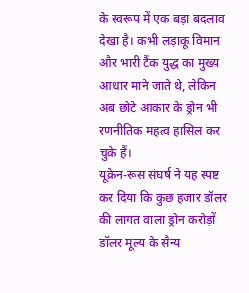के स्वरूप में एक बड़ा बदलाव देखा है। कभी लड़ाकू विमान और भारी टैंक युद्ध का मुख्य आधार माने जाते थे, लेकिन अब छोटे आकार के ड्रोन भी रणनीतिक महत्व हासिल कर चुके हैं।
यूक्रेन-रूस संघर्ष ने यह स्पष्ट कर दिया कि कुछ हजार डॉलर की लागत वाला ड्रोन करोड़ों डॉलर मूल्य के सैन्य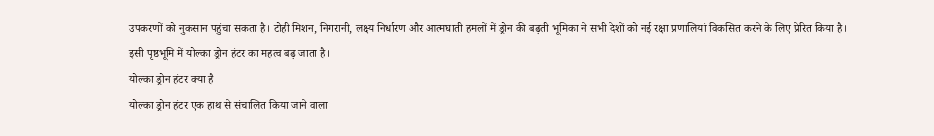उपकरणों को नुकसान पहुंचा सकता है। टोही मिशन, निगरानी, लक्ष्य निर्धारण और आत्मघाती हमलों में ड्रोन की बढ़ती भूमिका ने सभी देशों को नई रक्षा प्रणालियां विकसित करने के लिए प्रेरित किया है।
इसी पृष्ठभूमि में योल्का ड्रोन हंटर का महत्व बढ़ जाता है।
योल्का ड्रोन हंटर क्या है
योल्का ड्रोन हंटर एक हाथ से संचालित किया जाने वाला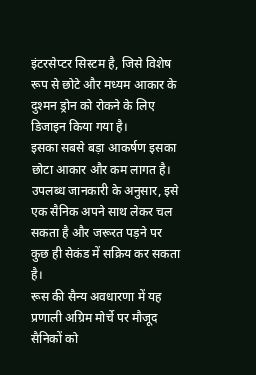इंटरसेप्टर सिस्टम है, जिसे विशेष रूप से छोटे और मध्यम आकार के दुश्मन ड्रोन को रोकने के लिए डिजाइन किया गया है।
इसका सबसे बड़ा आकर्षण इसका छोटा आकार और कम लागत है। उपलब्ध जानकारी के अनुसार, इसे एक सैनिक अपने साथ लेकर चल सकता है और जरूरत पड़ने पर कुछ ही सेकंड में सक्रिय कर सकता है।
रूस की सैन्य अवधारणा में यह प्रणाली अग्रिम मोर्चे पर मौजूद सैनिकों को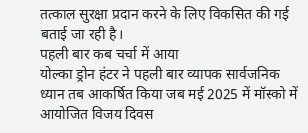तत्काल सुरक्षा प्रदान करने के लिए विकसित की गई बताई जा रही है।
पहली बार कब चर्चा में आया
योल्का ड्रोन हंटर ने पहली बार व्यापक सार्वजनिक ध्यान तब आकर्षित किया जब मई 2025 में मॉस्को में आयोजित विजय दिवस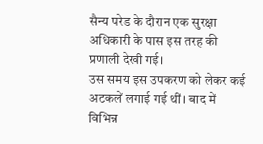सैन्य परेड के दौरान एक सुरक्षा अधिकारी के पास इस तरह की प्रणाली देखी गई।
उस समय इस उपकरण को लेकर कई अटकलें लगाई गई थीं। बाद में विभिन्न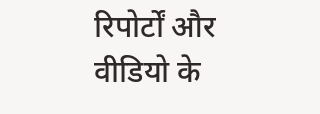रिपोर्टों और वीडियो के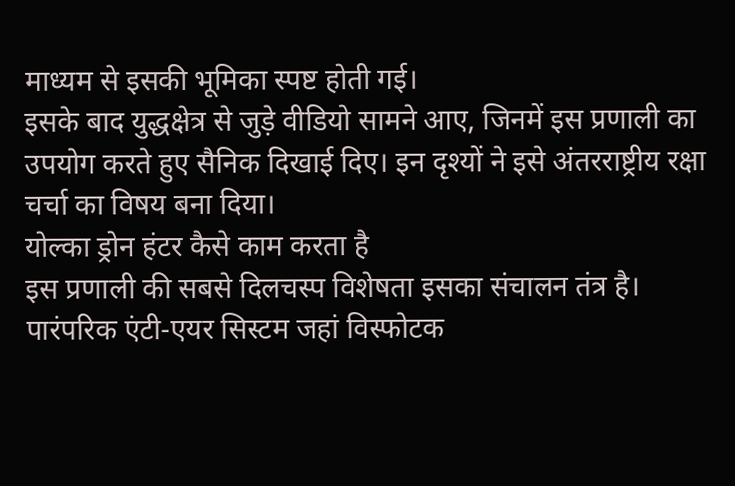माध्यम से इसकी भूमिका स्पष्ट होती गई।
इसके बाद युद्धक्षेत्र से जुड़े वीडियो सामने आए, जिनमें इस प्रणाली का उपयोग करते हुए सैनिक दिखाई दिए। इन दृश्यों ने इसे अंतरराष्ट्रीय रक्षा चर्चा का विषय बना दिया।
योल्का ड्रोन हंटर कैसे काम करता है
इस प्रणाली की सबसे दिलचस्प विशेषता इसका संचालन तंत्र है। पारंपरिक एंटी-एयर सिस्टम जहां विस्फोटक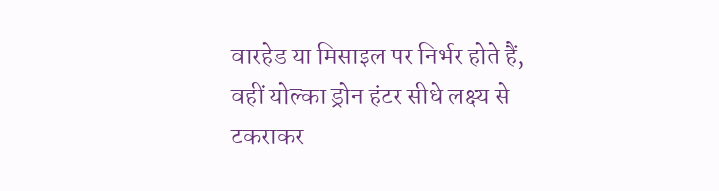वारहेड या मिसाइल पर निर्भर होते हैं, वहीं योल्का ड्रोन हंटर सीधे लक्ष्य से टकराकर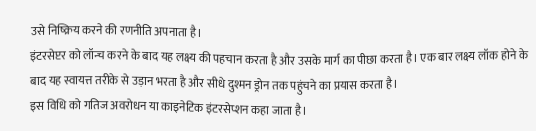उसे निष्क्रिय करने की रणनीति अपनाता है।
इंटरसेप्टर को लॉन्च करने के बाद यह लक्ष्य की पहचान करता है और उसके मार्ग का पीछा करता है। एक बार लक्ष्य लॉक होने के बाद यह स्वायत्त तरीके से उड़ान भरता है और सीधे दुश्मन ड्रोन तक पहुंचने का प्रयास करता है।
इस विधि को गतिज अवरोधन या काइनेटिक इंटरसेप्शन कहा जाता है।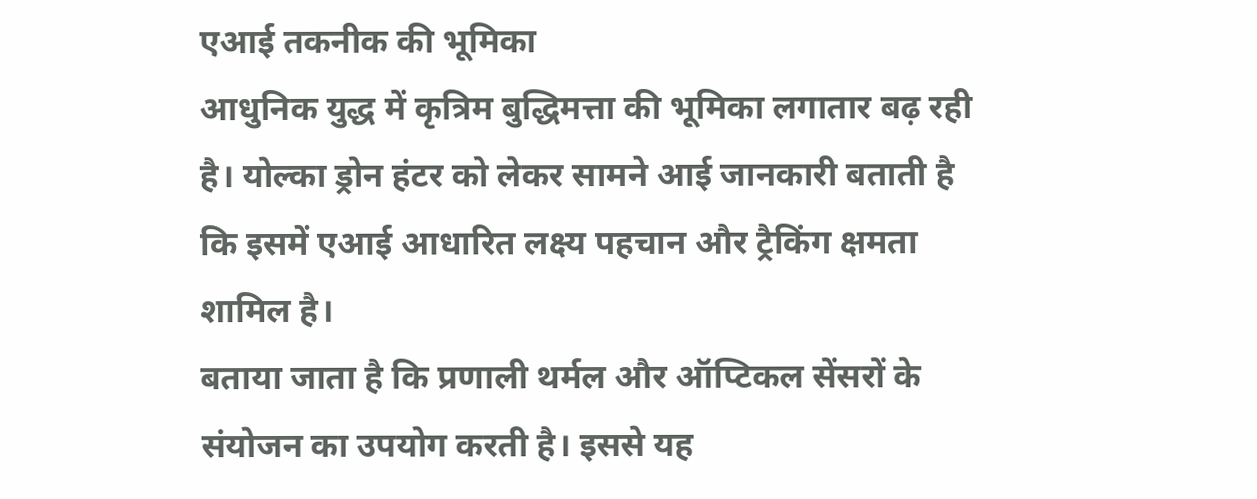एआई तकनीक की भूमिका
आधुनिक युद्ध में कृत्रिम बुद्धिमत्ता की भूमिका लगातार बढ़ रही है। योल्का ड्रोन हंटर को लेकर सामने आई जानकारी बताती है कि इसमें एआई आधारित लक्ष्य पहचान और ट्रैकिंग क्षमता शामिल है।
बताया जाता है कि प्रणाली थर्मल और ऑप्टिकल सेंसरों के संयोजन का उपयोग करती है। इससे यह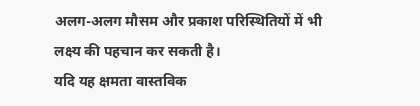अलग-अलग मौसम और प्रकाश परिस्थितियों में भी लक्ष्य की पहचान कर सकती है।
यदि यह क्षमता वास्तविक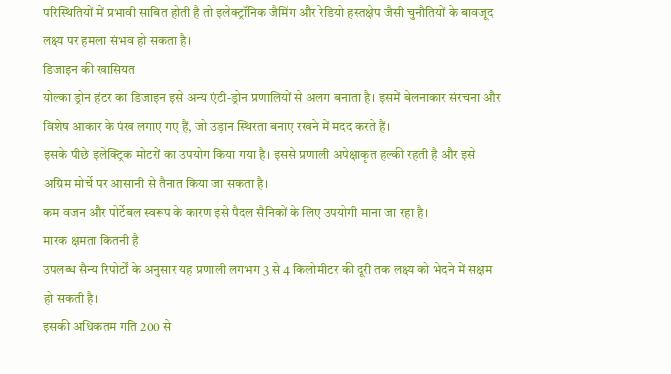परिस्थितियों में प्रभावी साबित होती है तो इलेक्ट्रॉनिक जैमिंग और रेडियो हस्तक्षेप जैसी चुनौतियों के बावजूद लक्ष्य पर हमला संभव हो सकता है।
डिजाइन की खासियत
योल्का ड्रोन हंटर का डिजाइन इसे अन्य एंटी-ड्रोन प्रणालियों से अलग बनाता है। इसमें बेलनाकार संरचना और विशेष आकार के पंख लगाए गए हैं, जो उड़ान स्थिरता बनाए रखने में मदद करते हैं।
इसके पीछे इलेक्ट्रिक मोटरों का उपयोग किया गया है। इससे प्रणाली अपेक्षाकृत हल्की रहती है और इसे अग्रिम मोर्चे पर आसानी से तैनात किया जा सकता है।
कम वजन और पोर्टेबल स्वरूप के कारण इसे पैदल सैनिकों के लिए उपयोगी माना जा रहा है।
मारक क्षमता कितनी है
उपलब्ध सैन्य रिपोर्टों के अनुसार यह प्रणाली लगभग 3 से 4 किलोमीटर की दूरी तक लक्ष्य को भेदने में सक्षम हो सकती है।
इसकी अधिकतम गति 200 से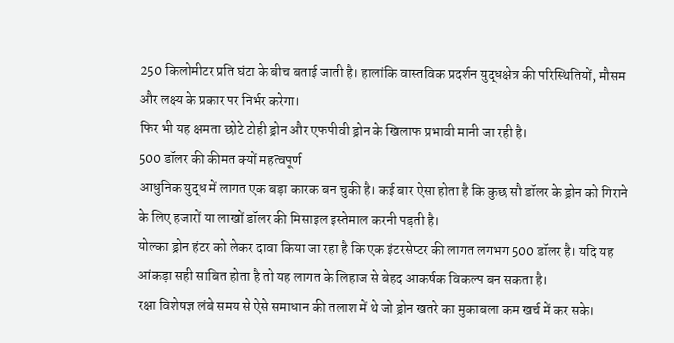250 किलोमीटर प्रति घंटा के बीच बताई जाती है। हालांकि वास्तविक प्रदर्शन युद्धक्षेत्र की परिस्थितियों, मौसम और लक्ष्य के प्रकार पर निर्भर करेगा।
फिर भी यह क्षमता छोटे टोही ड्रोन और एफपीवी ड्रोन के खिलाफ प्रभावी मानी जा रही है।
500 डॉलर की कीमत क्यों महत्वपूर्ण
आधुनिक युद्ध में लागत एक बड़ा कारक बन चुकी है। कई बार ऐसा होता है कि कुछ सौ डॉलर के ड्रोन को गिराने के लिए हजारों या लाखों डॉलर की मिसाइल इस्तेमाल करनी पड़ती है।
योल्का ड्रोन हंटर को लेकर दावा किया जा रहा है कि एक इंटरसेप्टर की लागत लगभग 500 डॉलर है। यदि यह आंकड़ा सही साबित होता है तो यह लागत के लिहाज से बेहद आकर्षक विकल्प बन सकता है।
रक्षा विशेषज्ञ लंबे समय से ऐसे समाधान की तलाश में थे जो ड्रोन खतरे का मुकाबला कम खर्च में कर सके।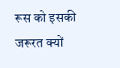रूस को इसकी जरूरत क्यों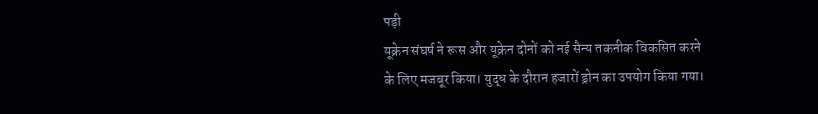पड़ी
यूक्रेन संघर्ष ने रूस और यूक्रेन दोनों को नई सैन्य तकनीक विकसित करने के लिए मजबूर किया। युद्ध के दौरान हजारों ड्रोन का उपयोग किया गया।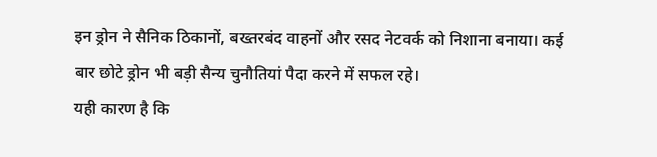इन ड्रोन ने सैनिक ठिकानों, बख्तरबंद वाहनों और रसद नेटवर्क को निशाना बनाया। कई बार छोटे ड्रोन भी बड़ी सैन्य चुनौतियां पैदा करने में सफल रहे।
यही कारण है कि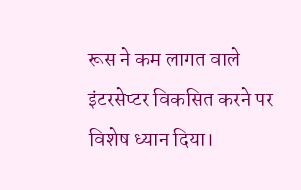रूस ने कम लागत वाले इंटरसेप्टर विकसित करने पर विशेष ध्यान दिया।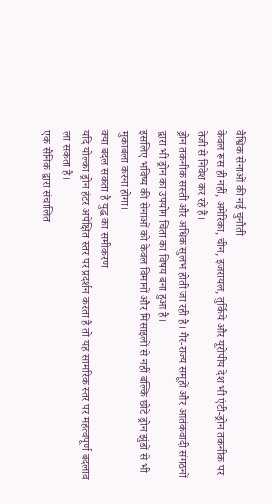वैश्विक सेनाओं की नई चुनौती
केवल रूस ही नहीं, अमेरिका, चीन, इजरायल, तुर्किये और यूरोपीय देश भी एंटी-ड्रोन तकनीक पर तेजी से निवेश कर रहे हैं।
ड्रोन तकनीक सस्ती और अधिक सुलभ होती जा रही है। गैर-राज्य समूहों और आतंकवादी संगठनों द्वारा भी ड्रोन का उपयोग चिंता का विषय बना हुआ है।
इसलिए भविष्य की सेनाओं को केवल विमानों और मिसाइलों से नहीं बल्कि छोटे ड्रोन झुंडों से भी मुकाबला करना होगा।
क्या बदल सकता है युद्ध का समीकरण
यदि योल्का ड्रोन हंटर अपेक्षित स्तर पर प्रदर्शन करता है तो यह सामरिक स्तर पर महत्वपूर्ण बदलाव ला सकता है।
एक सैनिक द्वारा संचालित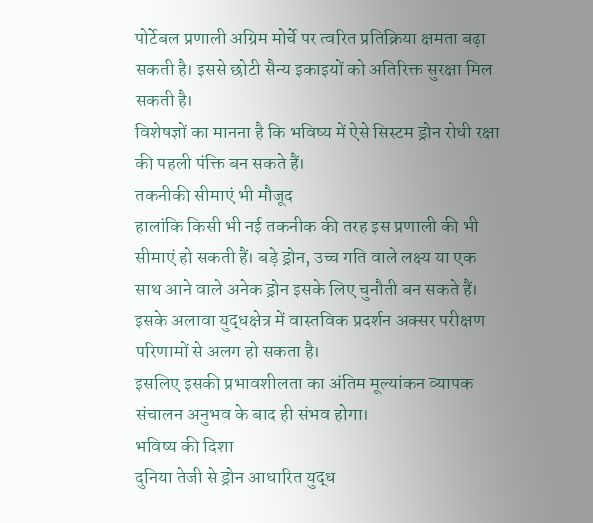पोर्टेबल प्रणाली अग्रिम मोर्चे पर त्वरित प्रतिक्रिया क्षमता बढ़ा सकती है। इससे छोटी सैन्य इकाइयों को अतिरिक्त सुरक्षा मिल सकती है।
विशेषज्ञों का मानना है कि भविष्य में ऐसे सिस्टम ड्रोन रोधी रक्षा की पहली पंक्ति बन सकते हैं।
तकनीकी सीमाएं भी मौजूद
हालांकि किसी भी नई तकनीक की तरह इस प्रणाली की भी सीमाएं हो सकती हैं। बड़े ड्रोन, उच्च गति वाले लक्ष्य या एक साथ आने वाले अनेक ड्रोन इसके लिए चुनौती बन सकते हैं।
इसके अलावा युद्धक्षेत्र में वास्तविक प्रदर्शन अक्सर परीक्षण परिणामों से अलग हो सकता है।
इसलिए इसकी प्रभावशीलता का अंतिम मूल्यांकन व्यापक संचालन अनुभव के बाद ही संभव होगा।
भविष्य की दिशा
दुनिया तेजी से ड्रोन आधारित युद्ध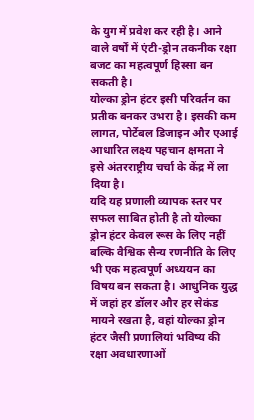के युग में प्रवेश कर रही है। आने वाले वर्षों में एंटी-ड्रोन तकनीक रक्षा बजट का महत्वपूर्ण हिस्सा बन सकती है।
योल्का ड्रोन हंटर इसी परिवर्तन का प्रतीक बनकर उभरा है। इसकी कम लागत, पोर्टेबल डिजाइन और एआई आधारित लक्ष्य पहचान क्षमता ने इसे अंतरराष्ट्रीय चर्चा के केंद्र में ला दिया है।
यदि यह प्रणाली व्यापक स्तर पर सफल साबित होती है तो योल्का ड्रोन हंटर केवल रूस के लिए नहीं बल्कि वैश्विक सैन्य रणनीति के लिए भी एक महत्वपूर्ण अध्ययन का विषय बन सकता है। आधुनिक युद्ध में जहां हर डॉलर और हर सेकंड मायने रखता है, वहां योल्का ड्रोन हंटर जैसी प्रणालियां भविष्य की रक्षा अवधारणाओं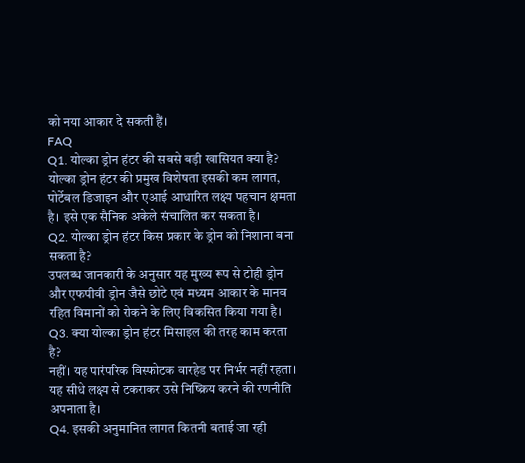को नया आकार दे सकती हैं।
FAQ
Q1. योल्का ड्रोन हंटर की सबसे बड़ी खासियत क्या है?
योल्का ड्रोन हंटर की प्रमुख विशेषता इसकी कम लागत, पोर्टेबल डिजाइन और एआई आधारित लक्ष्य पहचान क्षमता है। इसे एक सैनिक अकेले संचालित कर सकता है।
Q2. योल्का ड्रोन हंटर किस प्रकार के ड्रोन को निशाना बना सकता है?
उपलब्ध जानकारी के अनुसार यह मुख्य रूप से टोही ड्रोन और एफपीवी ड्रोन जैसे छोटे एवं मध्यम आकार के मानव रहित विमानों को रोकने के लिए विकसित किया गया है।
Q3. क्या योल्का ड्रोन हंटर मिसाइल की तरह काम करता है?
नहीं। यह पारंपरिक विस्फोटक वारहेड पर निर्भर नहीं रहता। यह सीधे लक्ष्य से टकराकर उसे निष्क्रिय करने की रणनीति अपनाता है।
Q4. इसकी अनुमानित लागत कितनी बताई जा रही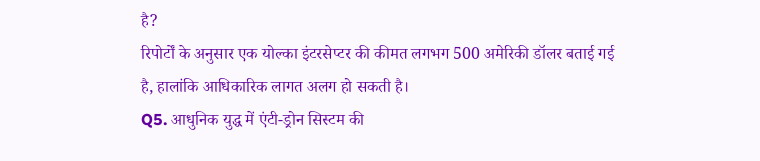है?
रिपोर्टों के अनुसार एक योल्का इंटरसेप्टर की कीमत लगभग 500 अमेरिकी डॉलर बताई गई है, हालांकि आधिकारिक लागत अलग हो सकती है।
Q5. आधुनिक युद्ध में एंटी-ड्रोन सिस्टम की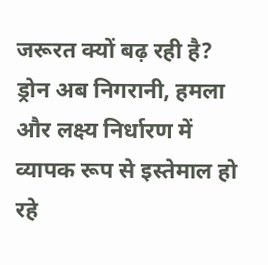जरूरत क्यों बढ़ रही है?
ड्रोन अब निगरानी, हमला और लक्ष्य निर्धारण में व्यापक रूप से इस्तेमाल हो रहे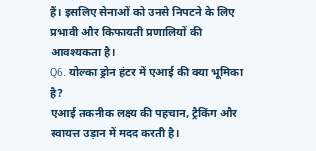हैं। इसलिए सेनाओं को उनसे निपटने के लिए प्रभावी और किफायती प्रणालियों की आवश्यकता है।
Q6. योल्का ड्रोन हंटर में एआई की क्या भूमिका है?
एआई तकनीक लक्ष्य की पहचान, ट्रैकिंग और स्वायत्त उड़ान में मदद करती है।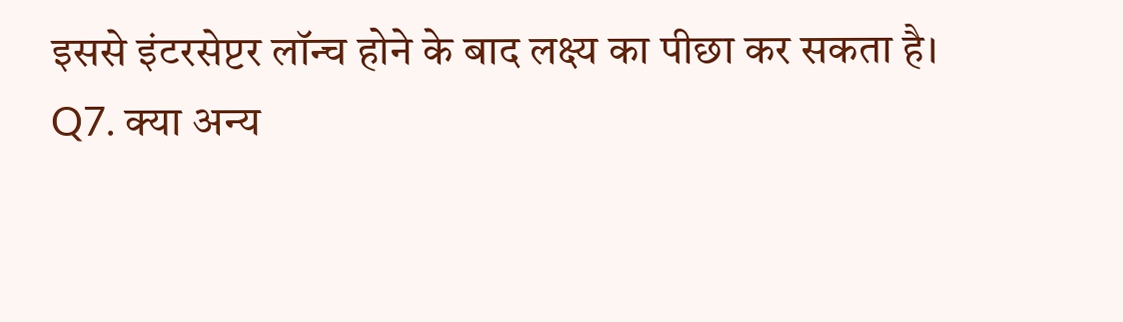इससे इंटरसेप्टर लॉन्च होने के बाद लक्ष्य का पीछा कर सकता है।
Q7. क्या अन्य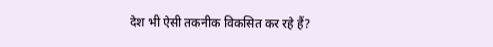देश भी ऐसी तकनीक विकसित कर रहे हैं?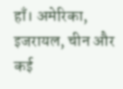हाँ। अमेरिका, इजरायल, चीन और कई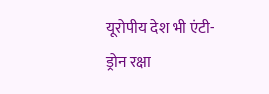यूरोपीय देश भी एंटी-ड्रोन रक्षा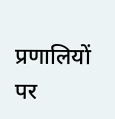प्रणालियों पर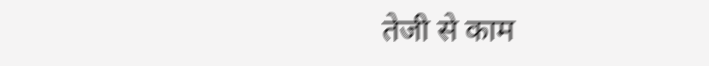तेजी से काम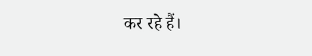कर रहे हैं।